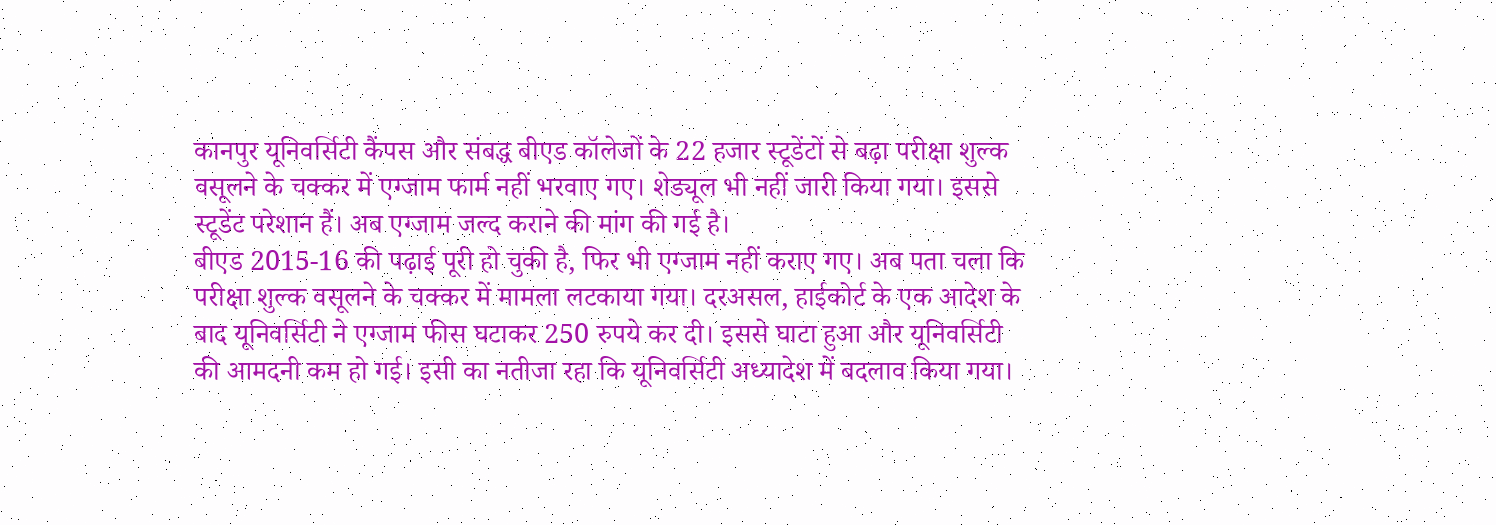कानपुर यूनिवर्सिटी कैंपस और संबद्ध बीएड कॉलेजों के 22 हजार स्टूडेंटों से बढ़ा परीक्षा शुल्क वसूलने के चक्कर में एग्जाम फार्म नहीं भरवाए गए। शेड्यूल भी नहीं जारी किया गया। इससे स्टूडेंट परेशान हैं। अब एग्जाम जल्द कराने की मांग की गई है।
बीएड 2015-16 की पढ़ाई पूरी हो चुकी है, फिर भी एग्जाम नहीं कराए गए। अब पता चला कि परीक्षा शुल्क वसूलने के चक्कर में मामला लटकाया गया। दरअसल, हाईकोर्ट के एक आदेश के बाद यूनिवर्सिटी ने एग्जाम फीस घटाकर 250 रुपये कर दी। इससे घाटा हुआ और यूनिवर्सिटी की आमदनी कम हो गई। इसी का नतीजा रहा कि यूनिवर्सिटी अध्यादेश में बदलाव किया गया।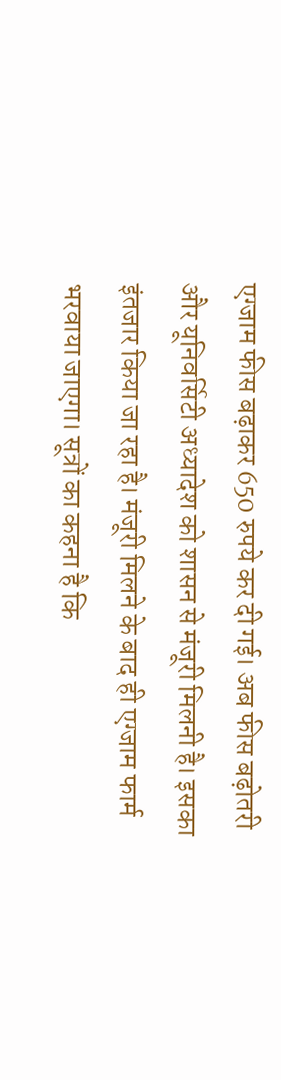एग्जाम फीस बढ़ाकर 650 रुपये कर दी गई। अब फीस बढ़ोतरी और यूनिवर्सिटी अध्यादेश को शासन से मंजूरी मिलनी है। इसका इंतजार किया जा रहा है। मंजूरी मिलने के बाद ही एग्जाम फार्म भरवाया जाएगा। सूत्रों का कहना है कि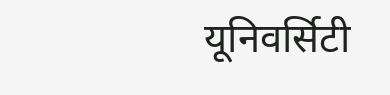यूनिवर्सिटी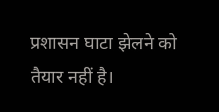प्रशासन घाटा झेलने को तैयार नहीं है।